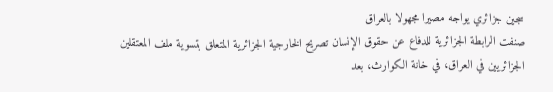سجين جزائري يواجه مصيرا مجهولا بالعراق
صنفت الرابطة الجزائرية للدفاع عن حقوق الإنسان تصريح الخارجية الجزائرية المتعلق بتسوية ملف المعتقلين الجزائريين في العراق، في خانة الكوارث، بعد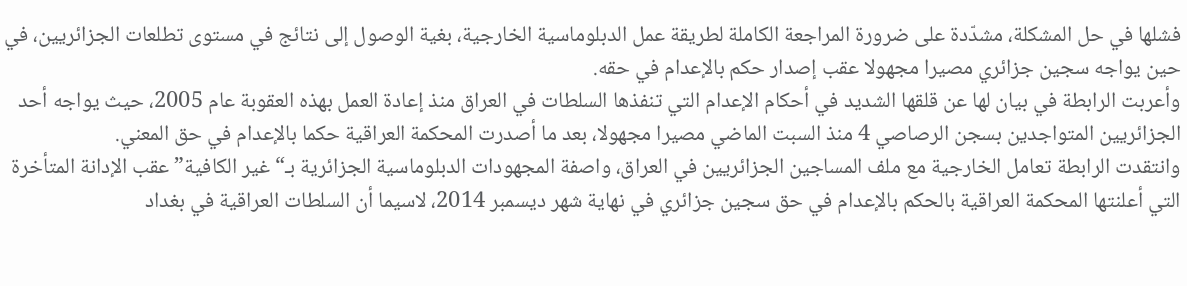فشلها في حل المشكلة، مشدّدة على ضرورة المراجعة الكاملة لطريقة عمل الدبلوماسية الخارجية، بغية الوصول إلى نتائج في مستوى تطلعات الجزائريين، في حين يواجه سجين جزائري مصيرا مجهولا عقب إصدار حكم بالإعدام في حقه.
وأعربت الرابطة في بيان لها عن قلقها الشديد في أحكام الإعدام التي تنفذها السلطات في العراق منذ إعادة العمل بهذه العقوبة عام 2005، حيث يواجه أحد الجزائريين المتواجدين بسجن الرصاصي 4 منذ السبت الماضي مصيرا مجهولا، بعد ما أصدرت المحكمة العراقية حكما بالإعدام في حق المعني.
وانتقدت الرابطة تعامل الخارجية مع ملف المساجين الجزائريين في العراق، واصفة المجهودات الدبلوماسية الجزائرية بـ“غير الكافية” عقب الإدانة المتأخرة التي أعلنتها المحكمة العراقية بالحكم بالإعدام في حق سجين جزائري في نهاية شهر ديسمبر 2014، لاسيما أن السلطات العراقية في بغداد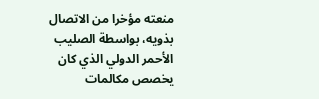منعته مؤخرا من الاتصال بذويه، بواسطة الصليب الأحمر الدولي الذي كان يخصص مكالمات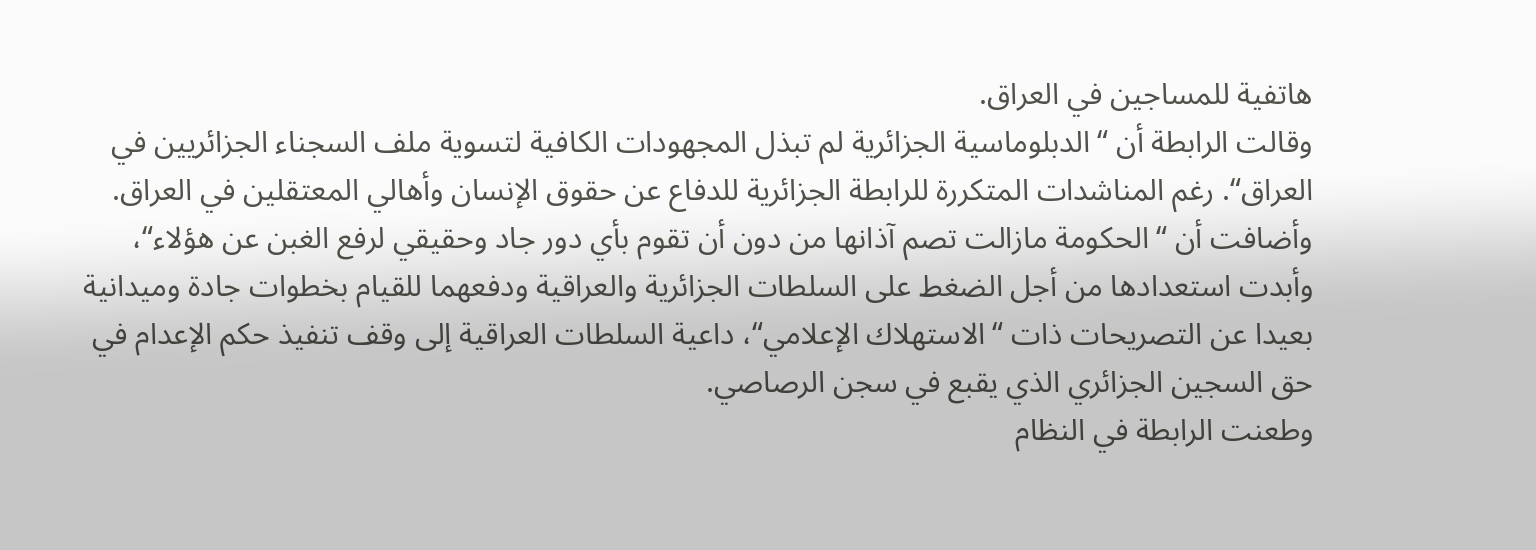هاتفية للمساجين في العراق.
وقالت الرابطة أن “الدبلوماسية الجزائرية لم تبذل المجهودات الكافية لتسوية ملف السجناء الجزائريين في العراق“. رغم المناشدات المتكررة للرابطة الجزائرية للدفاع عن حقوق الإنسان وأهالي المعتقلين في العراق.
وأضافت أن “الحكومة مازالت تصم آذانها من دون أن تقوم بأي دور جاد وحقيقي لرفع الغبن عن هؤلاء“، وأبدت استعدادها من أجل الضغط على السلطات الجزائرية والعراقية ودفعهما للقيام بخطوات جادة وميدانية بعيدا عن التصريحات ذات “الاستهلاك الإعلامي“، داعية السلطات العراقية إلى وقف تنفيذ حكم الإعدام في حق السجين الجزائري الذي يقبع في سجن الرصاصي.
وطعنت الرابطة في النظام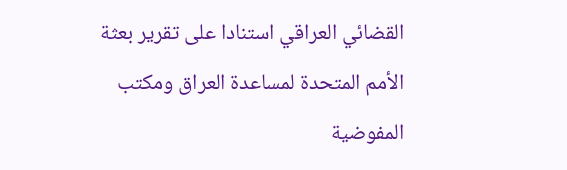القضائي العراقي استنادا على تقرير بعثة الأمم المتحدة لمساعدة العراق ومكتب المفوضية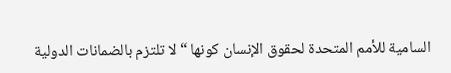السامية للأمم المتحدة لحقوق الإنسان كونها “لا تلتزم بالضمانات الدولية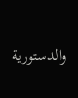والدستورية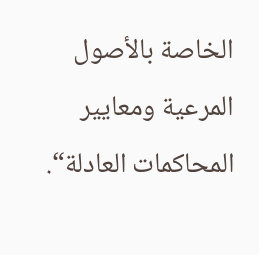الخاصة بالأصول المرعية ومعايير المحاكمات العادلة“.